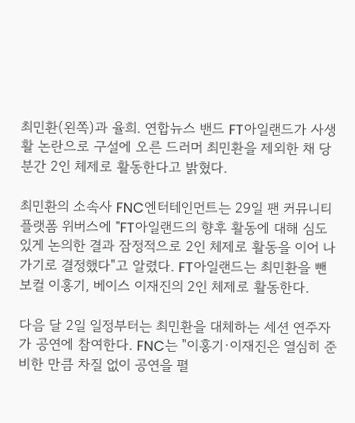최민환(왼쪽)과 율희. 연합뉴스 밴드 FT아일랜드가 사생활 논란으로 구설에 오른 드러머 최민환을 제외한 채 당분간 2인 체제로 활동한다고 밝혔다.

최민환의 소속사 FNC엔터테인먼트는 29일 팬 커뮤니티 플랫폼 위버스에 "FT아일랜드의 향후 활동에 대해 심도 있게 논의한 결과 잠정적으로 2인 체제로 활동을 이어 나가기로 결정했다"고 알렸다. FT아일랜드는 최민환을 뺀 보컬 이홍기, 베이스 이재진의 2인 체제로 활동한다.

다음 달 2일 일정부터는 최민환을 대체하는 세션 연주자가 공연에 참여한다. FNC는 "이홍기·이재진은 열심히 준비한 만큼 차질 없이 공연을 펼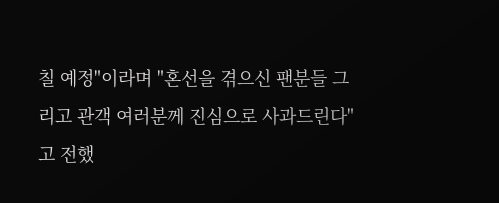칠 예정"이라며 "혼선을 겪으신 팬분들 그리고 관객 여러분께 진심으로 사과드린다"고 전했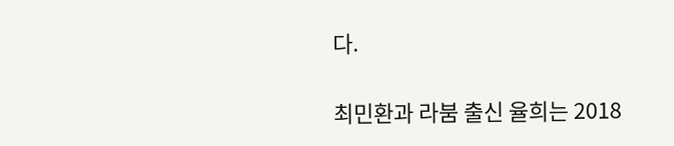다.

최민환과 라붐 출신 율희는 2018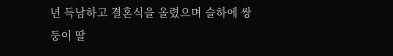년 득남하고 결혼식을 올렸으며 슬하에 쌍둥이 딸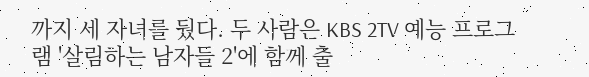까지 세 자녀를 뒀다. 두 사람은 KBS 2TV 예능 프로그램 '살림하는 남자들 2'에 함께 출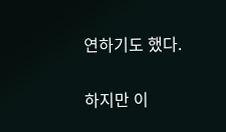연하기도 했다.

하지만 이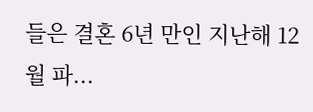들은 결혼 6년 만인 지난해 12월 파...